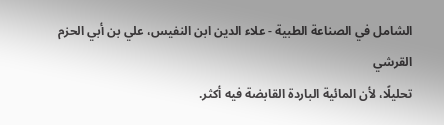الشامل في الصناعة الطبية - علاء الدين ابن النفيس، علي بن أبي الحزم القرشي
تحليلًا، لأن المائية الباردة القابضة فيه أكثر.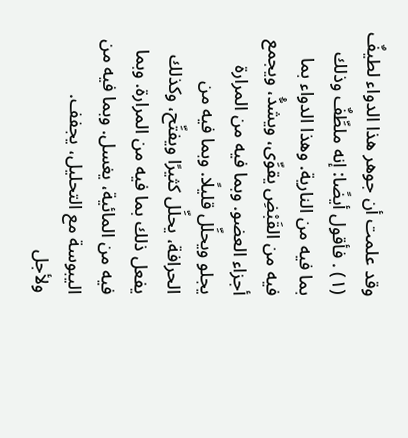وقد علمت أن جوهر هذا الدواء لطيفٌ (١) . فأقول أيضًا: إنه ملطِّفٌ وذلك بما فيه من النارية. وهذا الدواء بما فيه من القَبْضِ يقوِّى، ويشدُّ، ويجمع أجزاء العضو. وبما فيه من المرارة يجلو ويحلِّل قليلًا. وبما فيه من الحرافة، يحلِّل كثيرًا ويفتِّح، وكذلك يفعل ذلك بما فيه من المرارة. وبما فيه من المائية، يغسل. وبما فيه من اليبوسة مع التحليل، يجفف.
ولأجل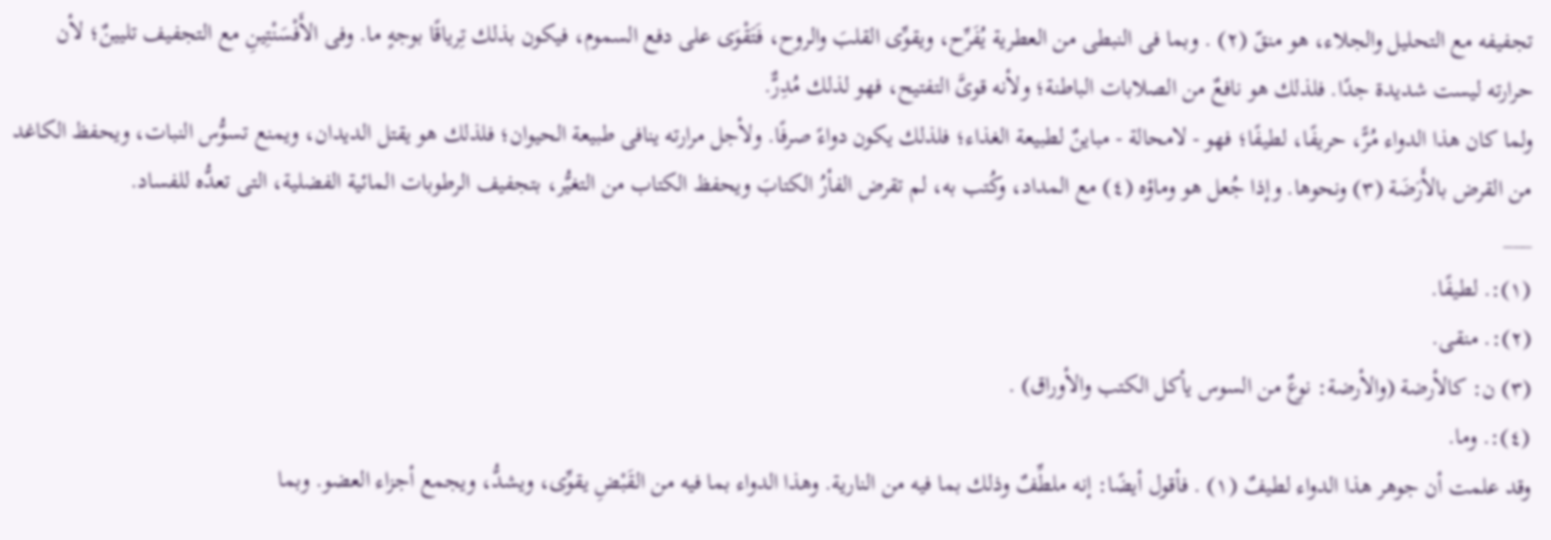تجفيفه مع التحليل والجلاء، هو منقّ (٢) . وبما فى النبطى من العطرية يُفَرِّح، ويقوِّى القلبَ والروح، فَتَقْوَى على دفع السموم، فيكون بذلك تِرياقًا بوجهٍ ما. وفى الأَفْسَنْتِينِ مع التجفيف تليينٌ؛ لأن حرارته ليست شديدة جدًا. فلذلك هو نافعٌ من الصلابات الباطنة؛ ولأنه قوىَّ التفتيح، فهو لذلك مُدِرٌّ.
ولما كان هذا الدواء مُرًّ، حريفًا، لطيفًا؛ فهو - لامحالة - مباينٌ لطبيعة الغذاء؛ فلذلك يكون دواءً صرفًا. ولأجل مرارته ينافى طبيعة الحيوان؛ فلذلك هو يقتل الديدان، ويمنع تسوُّس النبات، ويحفظ الكاغد من القرض بالأَرَضَة (٣) ونحوها. وإذا جُعل هو وماؤه (٤) مع المداد، وكُتب به، لم تقرض الفأرُ الكتابَ ويحفظ الكتاب من التغيُّر، بتجفيف الرطوبات المائية الفضلية، التى تعدُّه للفساد.
___
(١):. لطيفًا.
(٢):. منقى.
(٣) ن: كالأرضة (والأرضة: نوعٌ من السوس يأكل الكتب والأوراق) .
(٤):. وما.
وقد علمت أن جوهر هذا الدواء لطيفٌ (١) . فأقول أيضًا: إنه ملطِّفٌ وذلك بما فيه من النارية. وهذا الدواء بما فيه من القَبْضِ يقوِّى، ويشدُّ، ويجمع أجزاء العضو. وبما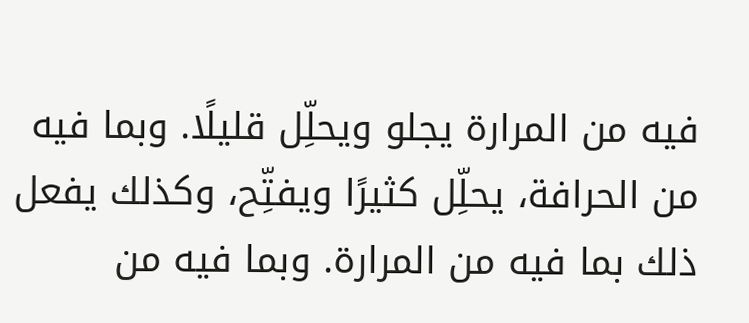فيه من المرارة يجلو ويحلِّل قليلًا. وبما فيه من الحرافة، يحلِّل كثيرًا ويفتِّح، وكذلك يفعل ذلك بما فيه من المرارة. وبما فيه من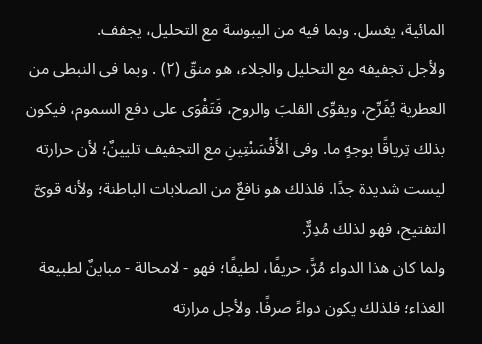المائية، يغسل. وبما فيه من اليبوسة مع التحليل، يجفف.
ولأجل تجفيفه مع التحليل والجلاء، هو منقّ (٢) . وبما فى النبطى من العطرية يُفَرِّح، ويقوِّى القلبَ والروح، فَتَقْوَى على دفع السموم، فيكون بذلك تِرياقًا بوجهٍ ما. وفى الأَفْسَنْتِينِ مع التجفيف تليينٌ؛ لأن حرارته ليست شديدة جدًا. فلذلك هو نافعٌ من الصلابات الباطنة؛ ولأنه قوىَّ التفتيح، فهو لذلك مُدِرٌّ.
ولما كان هذا الدواء مُرًّ، حريفًا، لطيفًا؛ فهو - لامحالة - مباينٌ لطبيعة الغذاء؛ فلذلك يكون دواءً صرفًا. ولأجل مرارته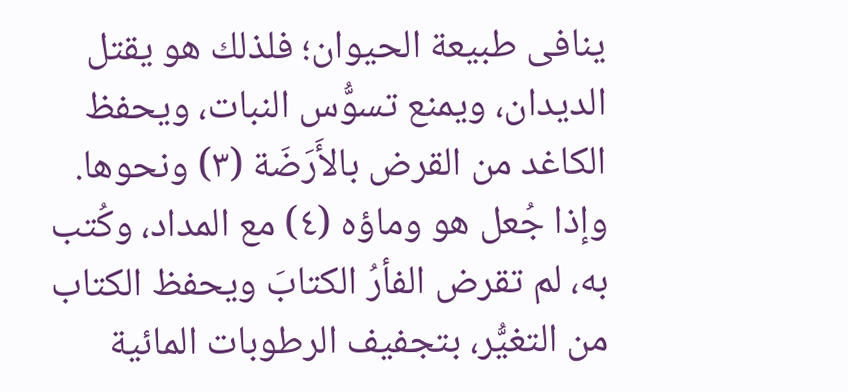ينافى طبيعة الحيوان؛ فلذلك هو يقتل الديدان، ويمنع تسوُّس النبات، ويحفظ الكاغد من القرض بالأَرَضَة (٣) ونحوها. وإذا جُعل هو وماؤه (٤) مع المداد، وكُتب به، لم تقرض الفأرُ الكتابَ ويحفظ الكتاب من التغيُّر، بتجفيف الرطوبات المائية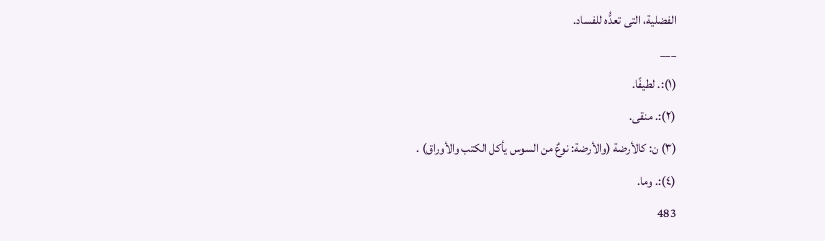الفضلية، التى تعدُّه للفساد.
___
(١):. لطيفًا.
(٢):. منقى.
(٣) ن: كالأرضة (والأرضة: نوعٌ من السوس يأكل الكتب والأوراق) .
(٤):. وما.
483